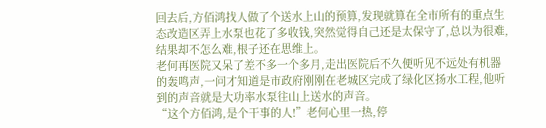回去后,方佰鸿找人做了个送水上山的预算,发现就算在全市所有的重点生态改造区弄上水泵也花了多收钱,突然觉得自己还是太保守了,总以为很难,结果却不怎么难,根子还在思维上。
老何再医院又呆了差不多一个多月,走出医院后不久便听见不远处有机器的轰鸣声,一问才知道是市政府刚刚在老城区完成了绿化区扬水工程,他听到的声音就是大功率水泵往山上送水的声音。
“这个方佰鸿,是个干事的人!”老何心里一热,停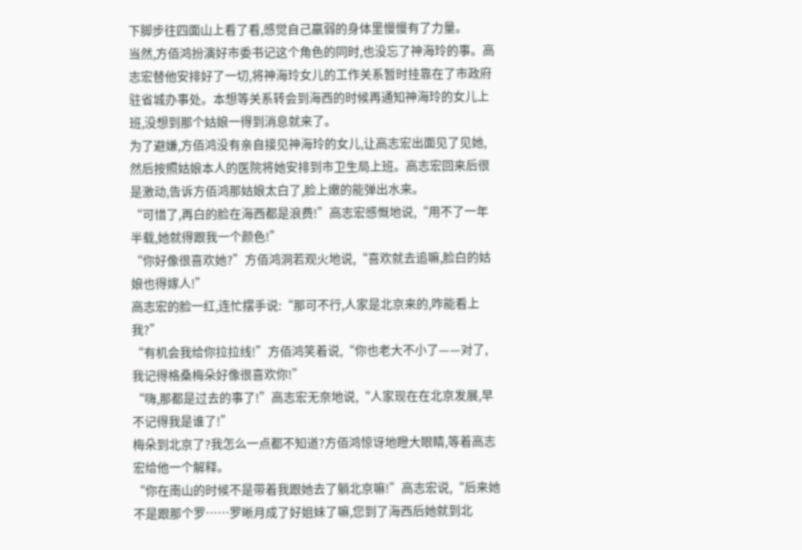下脚步往四面山上看了看,感觉自己羸弱的身体里慢慢有了力量。
当然,方佰鸿扮演好市委书记这个角色的同时,也没忘了神海玲的事。高志宏替他安排好了一切,将神海玲女儿的工作关系暂时挂靠在了市政府驻省城办事处。本想等关系转会到海西的时候再通知神海玲的女儿上班,没想到那个姑娘一得到消息就来了。
为了避嫌,方佰鸿没有亲自接见神海玲的女儿,让高志宏出面见了见她,然后按照姑娘本人的医院将她安排到市卫生局上班。高志宏回来后很是激动,告诉方佰鸿那姑娘太白了,脸上嫩的能弹出水来。
“可惜了,再白的脸在海西都是浪费!”高志宏感慨地说,“用不了一年半载,她就得跟我一个颜色!”
“你好像很喜欢她?”方佰鸿洞若观火地说,“喜欢就去追嘛,脸白的姑娘也得嫁人!”
高志宏的脸一红,连忙摆手说:“那可不行,人家是北京来的,咋能看上我?”
“有机会我给你拉拉线!”方佰鸿笑着说,“你也老大不小了——对了,我记得格桑梅朵好像很喜欢你!”
“嗨,那都是过去的事了!”高志宏无奈地说,“人家现在在北京发展,早不记得我是谁了!”
梅朵到北京了?我怎么一点都不知道?方佰鸿惊讶地瞪大眼睛,等着高志宏给他一个解释。
“你在南山的时候不是带着我跟她去了躺北京嘛!”高志宏说,“后来她不是跟那个罗……罗晰月成了好姐妹了嘛,您到了海西后她就到北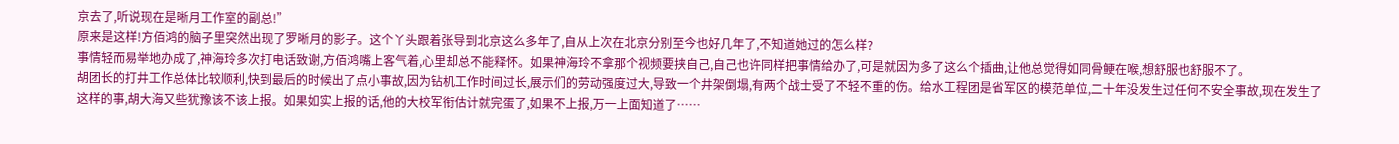京去了,听说现在是晰月工作室的副总!”
原来是这样!方佰鸿的脑子里突然出现了罗晰月的影子。这个丫头跟着张导到北京这么多年了,自从上次在北京分别至今也好几年了,不知道她过的怎么样?
事情轻而易举地办成了,神海玲多次打电话致谢,方佰鸿嘴上客气着,心里却总不能释怀。如果神海玲不拿那个视频要挟自己,自己也许同样把事情给办了,可是就因为多了这么个插曲,让他总觉得如同骨鲠在喉,想舒服也舒服不了。
胡团长的打井工作总体比较顺利,快到最后的时候出了点小事故,因为钻机工作时间过长,展示们的劳动强度过大,导致一个井架倒塌,有两个战士受了不轻不重的伤。给水工程团是省军区的模范单位,二十年没发生过任何不安全事故,现在发生了这样的事,胡大海又些犹豫该不该上报。如果如实上报的话,他的大校军衔估计就完蛋了,如果不上报,万一上面知道了……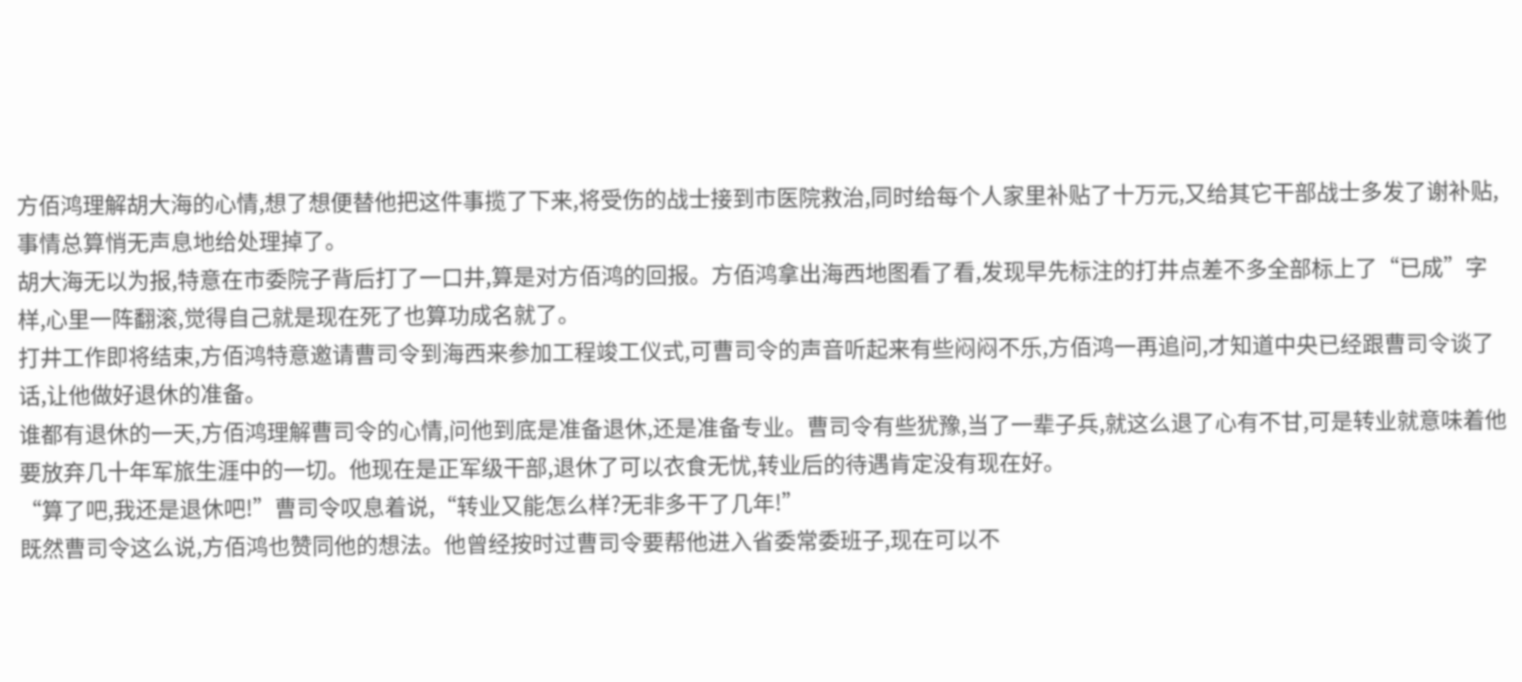方佰鸿理解胡大海的心情,想了想便替他把这件事揽了下来,将受伤的战士接到市医院救治,同时给每个人家里补贴了十万元,又给其它干部战士多发了谢补贴,事情总算悄无声息地给处理掉了。
胡大海无以为报,特意在市委院子背后打了一口井,算是对方佰鸿的回报。方佰鸿拿出海西地图看了看,发现早先标注的打井点差不多全部标上了“已成”字样,心里一阵翻滚,觉得自己就是现在死了也算功成名就了。
打井工作即将结束,方佰鸿特意邀请曹司令到海西来参加工程竣工仪式,可曹司令的声音听起来有些闷闷不乐,方佰鸿一再追问,才知道中央已经跟曹司令谈了话,让他做好退休的准备。
谁都有退休的一天,方佰鸿理解曹司令的心情,问他到底是准备退休,还是准备专业。曹司令有些犹豫,当了一辈子兵,就这么退了心有不甘,可是转业就意味着他要放弃几十年军旅生涯中的一切。他现在是正军级干部,退休了可以衣食无忧,转业后的待遇肯定没有现在好。
“算了吧,我还是退休吧!”曹司令叹息着说,“转业又能怎么样?无非多干了几年!”
既然曹司令这么说,方佰鸿也赞同他的想法。他曾经按时过曹司令要帮他进入省委常委班子,现在可以不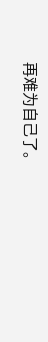再难为自己了。